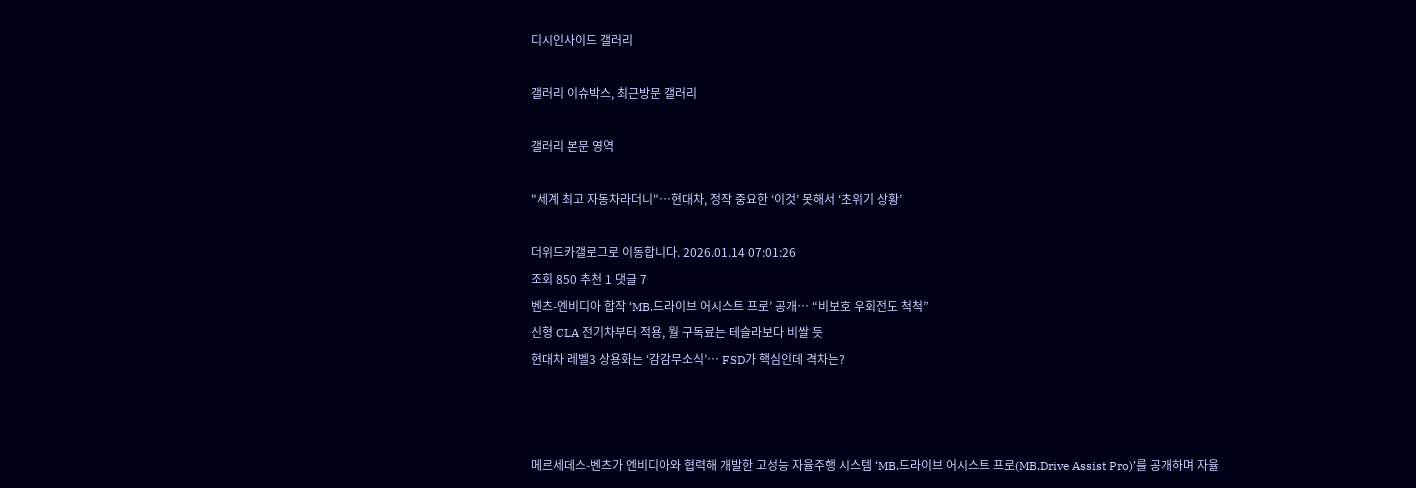디시인사이드 갤러리

갤러리 이슈박스, 최근방문 갤러리

갤러리 본문 영역

"세계 최고 자동차라더니"…현대차, 정작 중요한 ‘이것’ 못해서 ‘초위기 상황’

더위드카갤로그로 이동합니다. 2026.01.14 07:01:26
조회 850 추천 1 댓글 7
벤츠-엔비디아 합작 ‘MB.드라이브 어시스트 프로’ 공개… “비보호 우회전도 척척”
신형 CLA 전기차부터 적용, 월 구독료는 테슬라보다 비쌀 듯
현대차 레벨3 상용화는 ‘감감무소식’… FSD가 핵심인데 격차는?



메르세데스-벤츠가 엔비디아와 협력해 개발한 고성능 자율주행 시스템 ‘MB.드라이브 어시스트 프로(MB.Drive Assist Pro)’를 공개하며 자율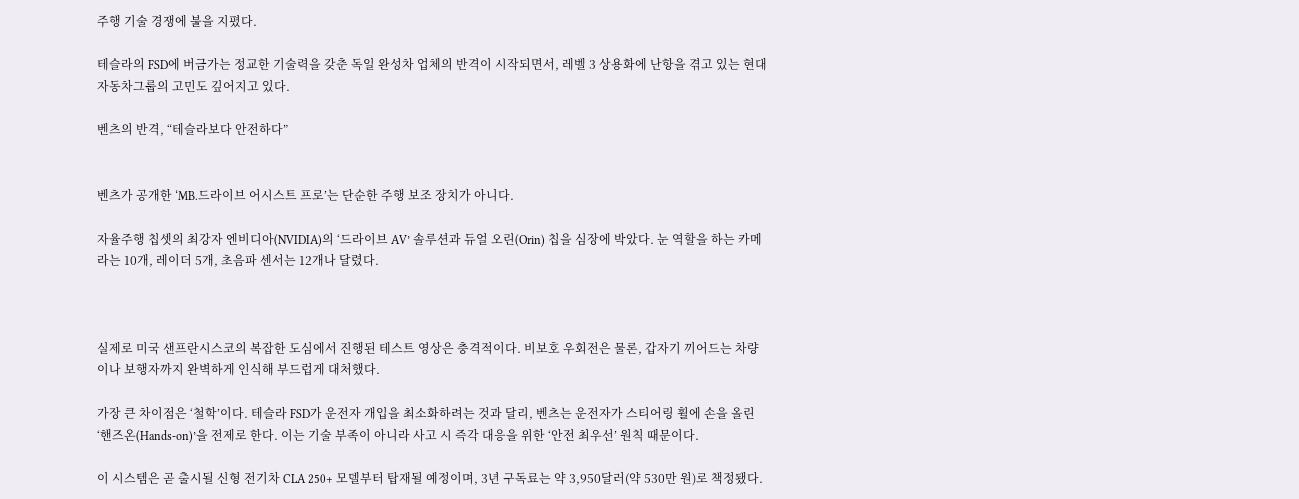주행 기술 경쟁에 불을 지폈다.

테슬라의 FSD에 버금가는 정교한 기술력을 갖춘 독일 완성차 업체의 반격이 시작되면서, 레벨 3 상용화에 난항을 겪고 있는 현대자동차그룹의 고민도 깊어지고 있다.

벤츠의 반격, “테슬라보다 안전하다”


벤츠가 공개한 ‘MB.드라이브 어시스트 프로’는 단순한 주행 보조 장치가 아니다.

자율주행 칩셋의 최강자 엔비디아(NVIDIA)의 ‘드라이브 AV’ 솔루션과 듀얼 오린(Orin) 칩을 심장에 박았다. 눈 역할을 하는 카메라는 10개, 레이더 5개, 초음파 센서는 12개나 달렸다.



실제로 미국 샌프란시스코의 복잡한 도심에서 진행된 테스트 영상은 충격적이다. 비보호 우회전은 물론, 갑자기 끼어드는 차량이나 보행자까지 완벽하게 인식해 부드럽게 대처했다.

가장 큰 차이점은 ‘철학’이다. 테슬라 FSD가 운전자 개입을 최소화하려는 것과 달리, 벤츠는 운전자가 스티어링 휠에 손을 올린 ‘핸즈온(Hands-on)’을 전제로 한다. 이는 기술 부족이 아니라 사고 시 즉각 대응을 위한 ‘안전 최우선’ 원칙 때문이다.

이 시스템은 곧 출시될 신형 전기차 CLA 250+ 모델부터 탑재될 예정이며, 3년 구독료는 약 3,950달러(약 530만 원)로 책정됐다.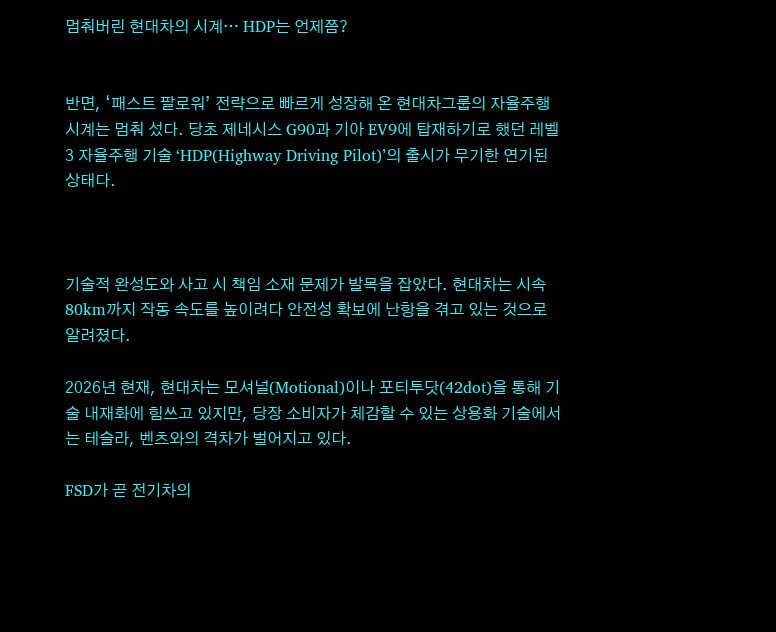멈춰버린 현대차의 시계… HDP는 언제쯤?


반면, ‘패스트 팔로워’ 전략으로 빠르게 성장해 온 현대차그룹의 자율주행 시계는 멈춰 섰다. 당초 제네시스 G90과 기아 EV9에 탑재하기로 했던 레벨 3 자율주행 기술 ‘HDP(Highway Driving Pilot)’의 출시가 무기한 연기된 상태다.



기술적 완성도와 사고 시 책임 소재 문제가 발목을 잡았다. 현대차는 시속 80km까지 작동 속도를 높이려다 안전성 확보에 난항을 겪고 있는 것으로 알려졌다.

2026년 현재, 현대차는 모셔널(Motional)이나 포티투닷(42dot)을 통해 기술 내재화에 힘쓰고 있지만, 당장 소비자가 체감할 수 있는 상용화 기술에서는 테슬라, 벤츠와의 격차가 벌어지고 있다.

FSD가 곧 전기차의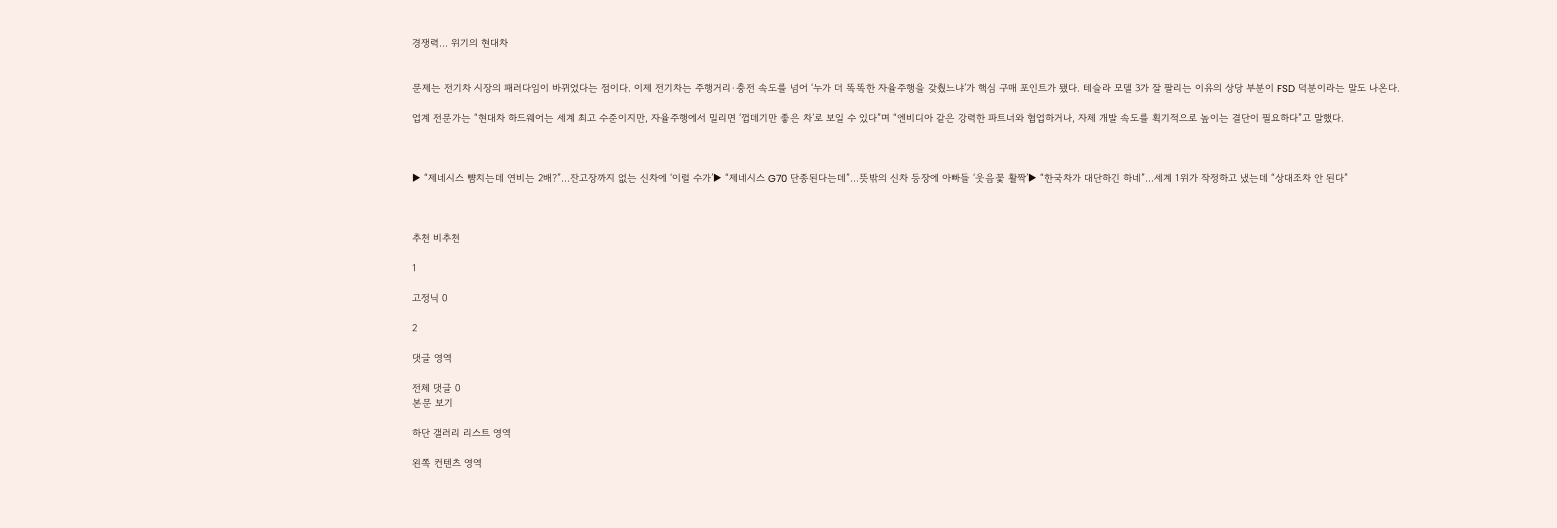경쟁력… 위기의 현대차


문제는 전기차 시장의 패러다임이 바뀌었다는 점이다. 이제 전기차는 주행거리·충전 속도를 넘어 ‘누가 더 똑똑한 자율주행을 갖췄느냐’가 핵심 구매 포인트가 됐다. 테슬라 모델 3가 잘 팔리는 이유의 상당 부분이 FSD 덕분이라는 말도 나온다.

업계 전문가는 “현대차 하드웨어는 세계 최고 수준이지만, 자율주행에서 밀리면 ‘껍데기만 좋은 차’로 보일 수 있다”며 “엔비디아 같은 강력한 파트너와 협업하거나, 자체 개발 속도를 획기적으로 높이는 결단이 필요하다”고 말했다.



▶ “제네시스 뺨치는데 연비는 2배?”…잔고장까지 없는 신차에 ‘이럴 수가’▶ “제네시스 G70 단종된다는데”…뜻밖의 신차 등장에 아빠들 ‘웃음꽃 활짝’▶ “한국차가 대단하긴 하네”…세계 1위가 작정하고 냈는데 “상대조차 안 된다”



추천 비추천

1

고정닉 0

2

댓글 영역

전체 댓글 0
본문 보기

하단 갤러리 리스트 영역

왼쪽 컨텐츠 영역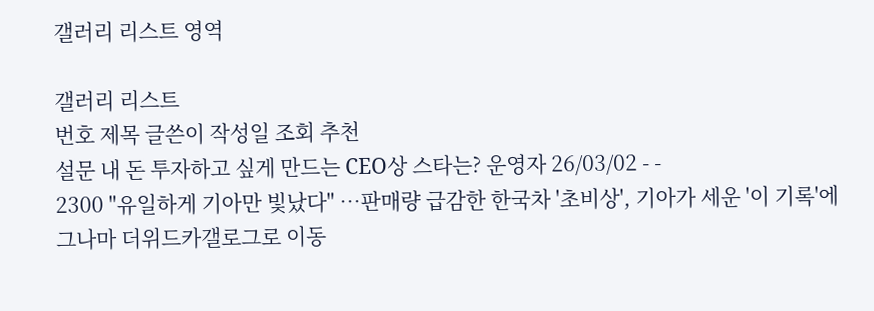갤러리 리스트 영역

갤러리 리스트
번호 제목 글쓴이 작성일 조회 추천
설문 내 돈 투자하고 싶게 만드는 CEO상 스타는? 운영자 26/03/02 - -
2300 "유일하게 기아만 빛났다" …판매량 급감한 한국차 '초비상', 기아가 세운 '이 기록'에 그나마 더위드카갤로그로 이동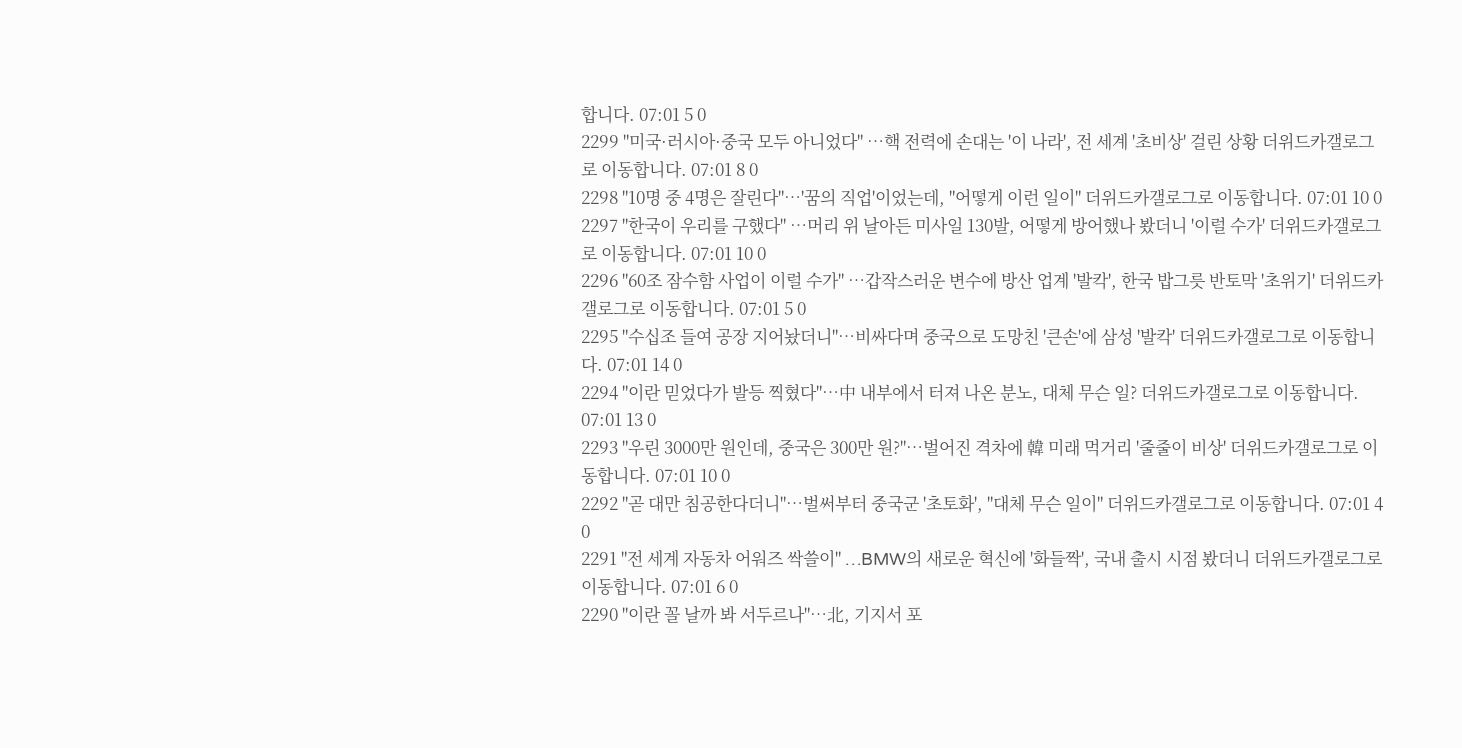합니다. 07:01 5 0
2299 "미국·러시아·중국 모두 아니었다" …핵 전력에 손대는 '이 나라', 전 세계 '초비상' 걸린 상황 더위드카갤로그로 이동합니다. 07:01 8 0
2298 "10명 중 4명은 잘린다"…'꿈의 직업'이었는데, "어떻게 이런 일이" 더위드카갤로그로 이동합니다. 07:01 10 0
2297 "한국이 우리를 구했다" …머리 위 날아든 미사일 130발, 어떻게 방어했나 봤더니 '이럴 수가' 더위드카갤로그로 이동합니다. 07:01 10 0
2296 "60조 잠수함 사업이 이럴 수가" …갑작스러운 변수에 방산 업계 '발칵', 한국 밥그릇 반토막 '초위기' 더위드카갤로그로 이동합니다. 07:01 5 0
2295 "수십조 들여 공장 지어놨더니"…비싸다며 중국으로 도망친 '큰손'에 삼성 '발칵' 더위드카갤로그로 이동합니다. 07:01 14 0
2294 "이란 믿었다가 발등 찍혔다"…中 내부에서 터져 나온 분노, 대체 무슨 일? 더위드카갤로그로 이동합니다. 07:01 13 0
2293 "우린 3000만 원인데, 중국은 300만 원?"…벌어진 격차에 韓 미래 먹거리 '줄줄이 비상' 더위드카갤로그로 이동합니다. 07:01 10 0
2292 "곧 대만 침공한다더니"…벌써부터 중국군 '초토화', "대체 무슨 일이" 더위드카갤로그로 이동합니다. 07:01 4 0
2291 "전 세계 자동차 어워즈 싹쓸이" …BMW의 새로운 혁신에 '화들짝', 국내 출시 시점 봤더니 더위드카갤로그로 이동합니다. 07:01 6 0
2290 "이란 꼴 날까 봐 서두르나"…北, 기지서 포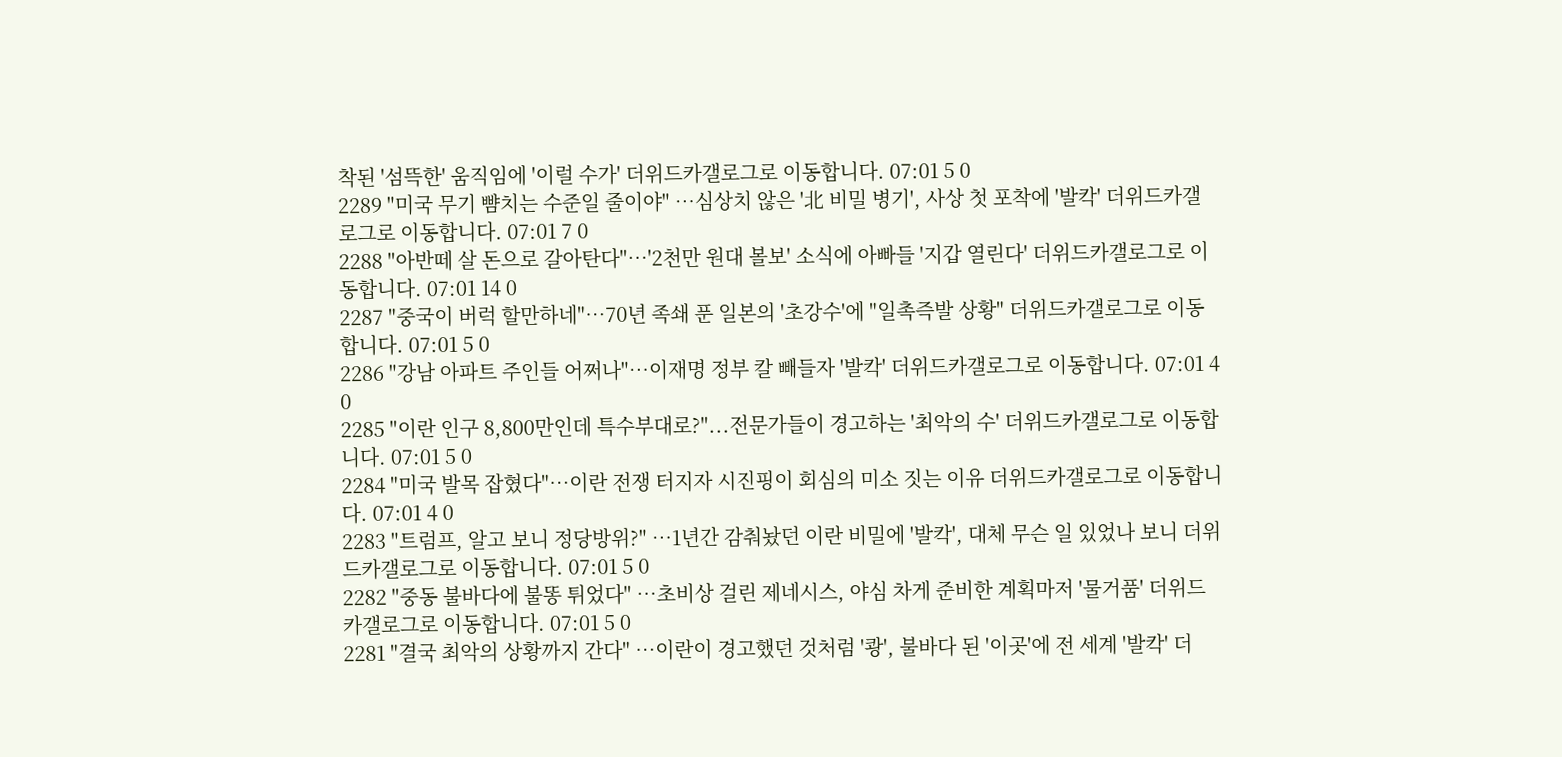착된 '섬뜩한' 움직임에 '이럴 수가' 더위드카갤로그로 이동합니다. 07:01 5 0
2289 "미국 무기 뺨치는 수준일 줄이야" …심상치 않은 '北 비밀 병기', 사상 첫 포착에 '발칵' 더위드카갤로그로 이동합니다. 07:01 7 0
2288 "아반떼 살 돈으로 갈아탄다"…'2천만 원대 볼보' 소식에 아빠들 '지갑 열린다' 더위드카갤로그로 이동합니다. 07:01 14 0
2287 "중국이 버럭 할만하네"…70년 족쇄 푼 일본의 '초강수'에 "일촉즉발 상황" 더위드카갤로그로 이동합니다. 07:01 5 0
2286 "강남 아파트 주인들 어쩌나"…이재명 정부 칼 빼들자 '발칵' 더위드카갤로그로 이동합니다. 07:01 4 0
2285 "이란 인구 8,800만인데 특수부대로?"...전문가들이 경고하는 '최악의 수' 더위드카갤로그로 이동합니다. 07:01 5 0
2284 "미국 발목 잡혔다"…이란 전쟁 터지자 시진핑이 회심의 미소 짓는 이유 더위드카갤로그로 이동합니다. 07:01 4 0
2283 "트럼프, 알고 보니 정당방위?" …1년간 감춰놨던 이란 비밀에 '발칵', 대체 무슨 일 있었나 보니 더위드카갤로그로 이동합니다. 07:01 5 0
2282 "중동 불바다에 불똥 튀었다" …초비상 걸린 제네시스, 야심 차게 준비한 계획마저 '물거품' 더위드카갤로그로 이동합니다. 07:01 5 0
2281 "결국 최악의 상황까지 간다" …이란이 경고했던 것처럼 '쾅', 불바다 된 '이곳'에 전 세계 '발칵' 더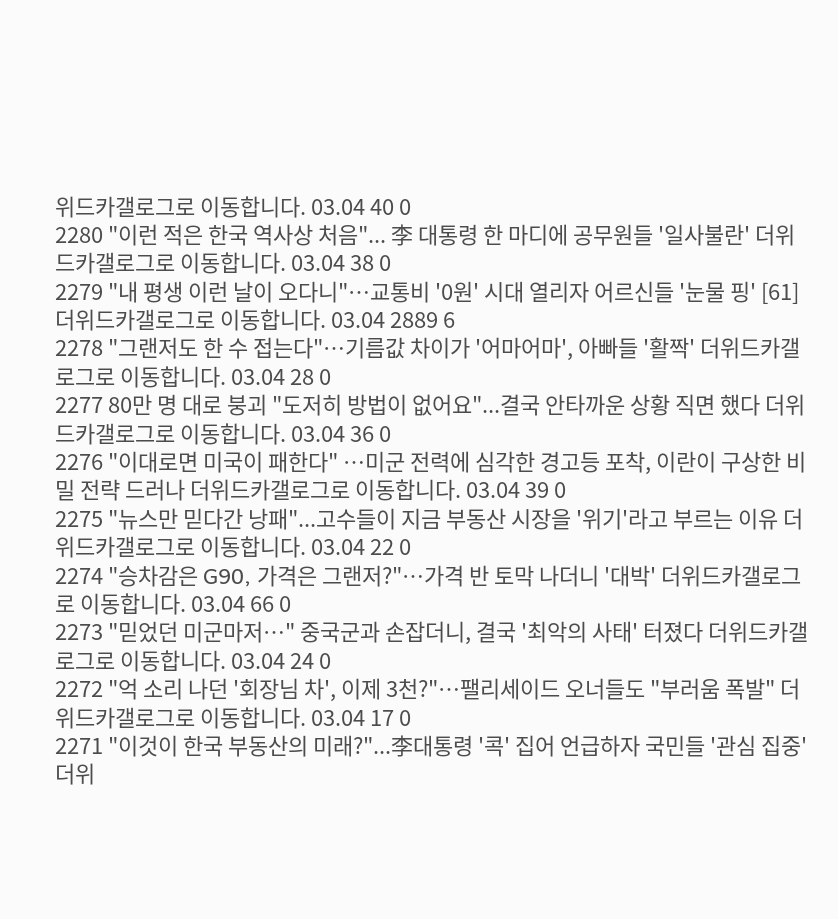위드카갤로그로 이동합니다. 03.04 40 0
2280 "이런 적은 한국 역사상 처음"... 李 대통령 한 마디에 공무원들 '일사불란' 더위드카갤로그로 이동합니다. 03.04 38 0
2279 "내 평생 이런 날이 오다니"…교통비 '0원' 시대 열리자 어르신들 '눈물 핑' [61] 더위드카갤로그로 이동합니다. 03.04 2889 6
2278 "그랜저도 한 수 접는다"…기름값 차이가 '어마어마', 아빠들 '활짝' 더위드카갤로그로 이동합니다. 03.04 28 0
2277 80만 명 대로 붕괴 "도저히 방법이 없어요"...결국 안타까운 상황 직면 했다 더위드카갤로그로 이동합니다. 03.04 36 0
2276 "이대로면 미국이 패한다" …미군 전력에 심각한 경고등 포착, 이란이 구상한 비밀 전략 드러나 더위드카갤로그로 이동합니다. 03.04 39 0
2275 "뉴스만 믿다간 낭패"...고수들이 지금 부동산 시장을 '위기'라고 부르는 이유 더위드카갤로그로 이동합니다. 03.04 22 0
2274 "승차감은 G90, 가격은 그랜저?"…가격 반 토막 나더니 '대박' 더위드카갤로그로 이동합니다. 03.04 66 0
2273 "믿었던 미군마저…" 중국군과 손잡더니, 결국 '최악의 사태' 터졌다 더위드카갤로그로 이동합니다. 03.04 24 0
2272 "억 소리 나던 '회장님 차', 이제 3천?"…팰리세이드 오너들도 "부러움 폭발" 더위드카갤로그로 이동합니다. 03.04 17 0
2271 "이것이 한국 부동산의 미래?"...李대통령 '콕' 집어 언급하자 국민들 '관심 집중' 더위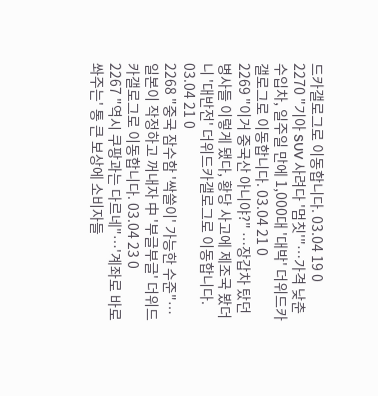드카갤로그로 이동합니다. 03.04 19 0
2270 "기아 SUV 사려다 '멈칫'"…가격 낮춘 수입차, 일주일 만에 1,000대 '대박' 더위드카갤로그로 이동합니다. 03.04 21 0
2269 "이거 중국산 아니야?" …장갑차 탔던 병사들 이렇게 됐다, 황당 사고에 제조국 봤더니 '대반전' 더위드카갤로그로 이동합니다. 03.04 21 0
2268 "중국 잠수함 '싹쓸이' 가능한 수준"…일본이 작정하고 꺼내자 中 '부글부글' 더위드카갤로그로 이동합니다. 03.04 23 0
2267 "역시 쿠팡과는 다르네"…'계좌로 바로 쏴주는' 통 큰 보상에 소비자들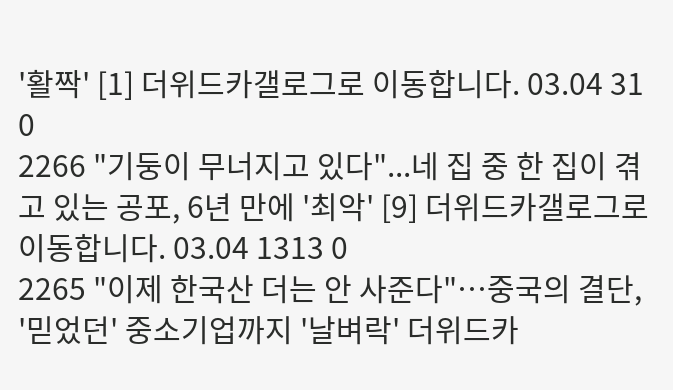'활짝' [1] 더위드카갤로그로 이동합니다. 03.04 31 0
2266 "기둥이 무너지고 있다"...네 집 중 한 집이 겪고 있는 공포, 6년 만에 '최악' [9] 더위드카갤로그로 이동합니다. 03.04 1313 0
2265 "이제 한국산 더는 안 사준다"…중국의 결단, '믿었던' 중소기업까지 '날벼락' 더위드카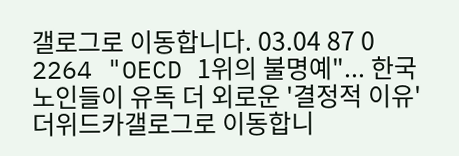갤로그로 이동합니다. 03.04 87 0
2264 "OECD 1위의 불명예"... 한국 노인들이 유독 더 외로운 '결정적 이유' 더위드카갤로그로 이동합니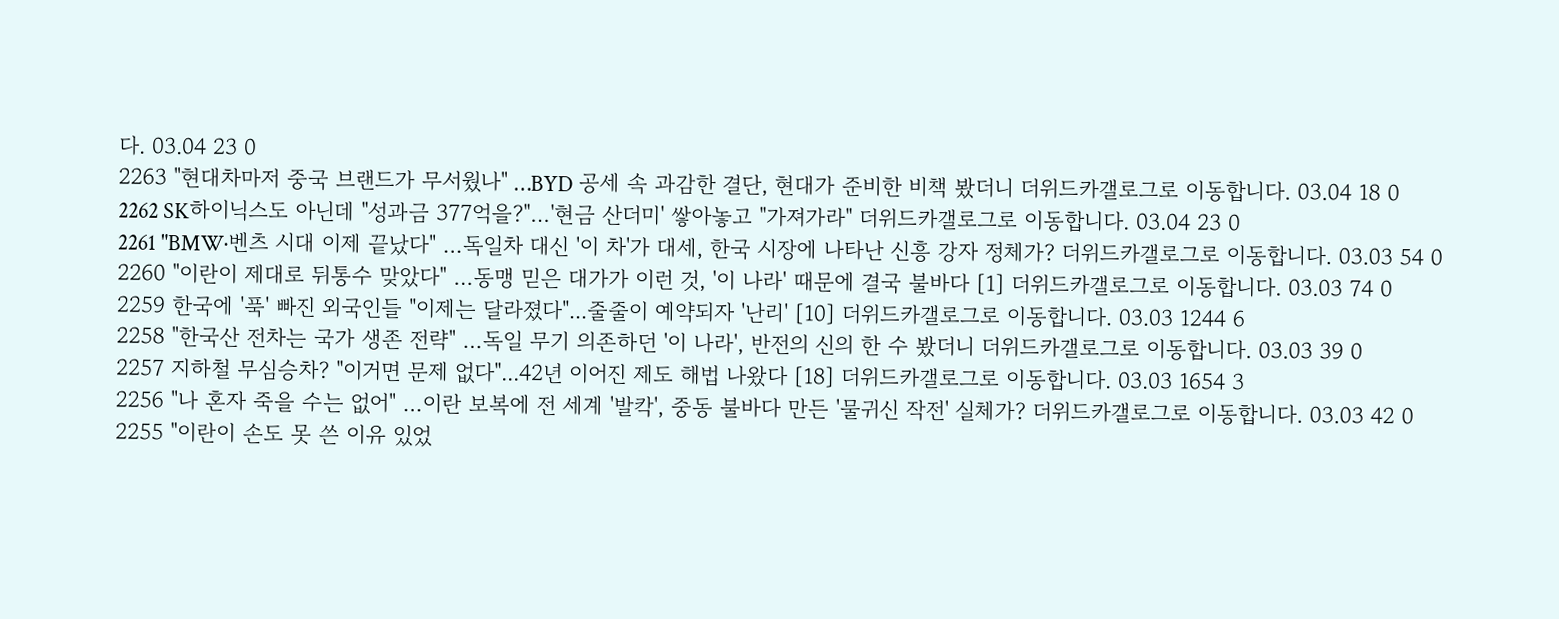다. 03.04 23 0
2263 "현대차마저 중국 브랜드가 무서웠나" …BYD 공세 속 과감한 결단, 현대가 준비한 비책 봤더니 더위드카갤로그로 이동합니다. 03.04 18 0
2262 SK하이닉스도 아닌데 "성과금 377억을?"…'현금 산더미' 쌓아놓고 "가져가라" 더위드카갤로그로 이동합니다. 03.04 23 0
2261 "BMW·벤츠 시대 이제 끝났다" …독일차 대신 '이 차'가 대세, 한국 시장에 나타난 신흥 강자 정체가? 더위드카갤로그로 이동합니다. 03.03 54 0
2260 "이란이 제대로 뒤통수 맞았다" …동맹 믿은 대가가 이런 것, '이 나라' 때문에 결국 불바다 [1] 더위드카갤로그로 이동합니다. 03.03 74 0
2259 한국에 '푹' 빠진 외국인들 "이제는 달라졌다"...줄줄이 예약되자 '난리' [10] 더위드카갤로그로 이동합니다. 03.03 1244 6
2258 "한국산 전차는 국가 생존 전략" …독일 무기 의존하던 '이 나라', 반전의 신의 한 수 봤더니 더위드카갤로그로 이동합니다. 03.03 39 0
2257 지하철 무심승차? "이거면 문제 없다"...42년 이어진 제도 해법 나왔다 [18] 더위드카갤로그로 이동합니다. 03.03 1654 3
2256 "나 혼자 죽을 수는 없어" …이란 보복에 전 세계 '발칵', 중동 불바다 만든 '물귀신 작전' 실체가? 더위드카갤로그로 이동합니다. 03.03 42 0
2255 "이란이 손도 못 쓴 이유 있었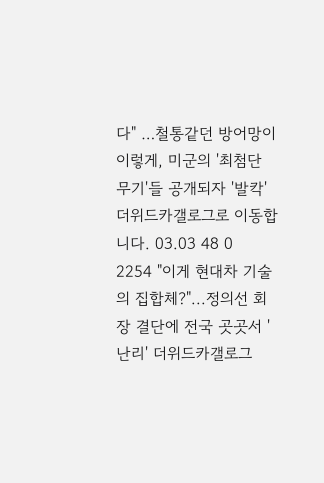다" …철통같던 방어망이 이렇게, 미군의 '최첨단 무기'들 공개되자 '발칵' 더위드카갤로그로 이동합니다. 03.03 48 0
2254 "이게 현대차 기술의 집합체?"...정의선 회장 결단에 전국 곳곳서 '난리' 더위드카갤로그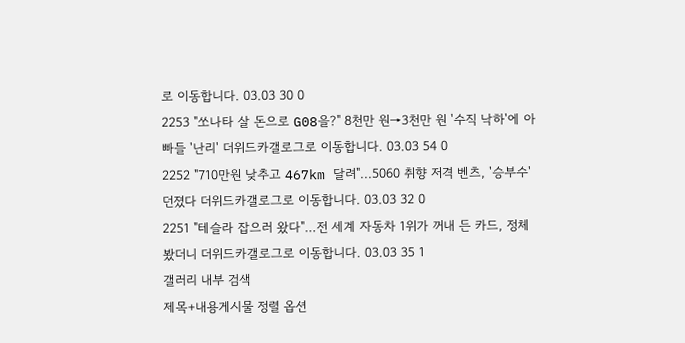로 이동합니다. 03.03 30 0
2253 "쏘나타 살 돈으로 G08을?" 8천만 원→3천만 원 '수직 낙하'에 아빠들 '난리' 더위드카갤로그로 이동합니다. 03.03 54 0
2252 "710만원 낮추고 467km 달려"...5060 취향 저격 벤츠, '승부수' 던졌다 더위드카갤로그로 이동합니다. 03.03 32 0
2251 "테슬라 잡으러 왔다"…전 세계 자동차 1위가 꺼내 든 카드, 정체 봤더니 더위드카갤로그로 이동합니다. 03.03 35 1
갤러리 내부 검색
제목+내용게시물 정렬 옵션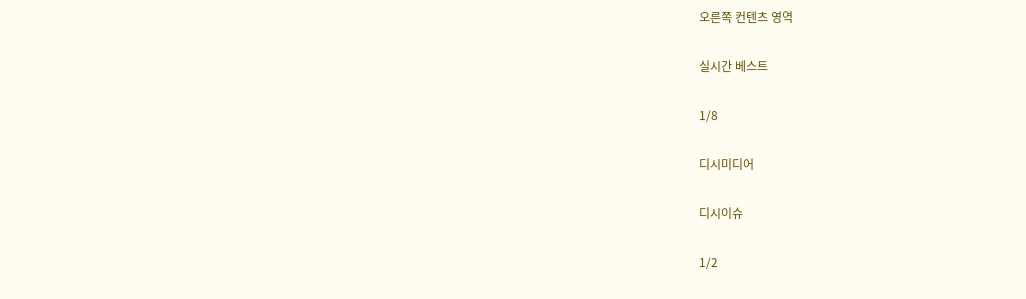오른쪽 컨텐츠 영역

실시간 베스트

1/8

디시미디어

디시이슈

1/2